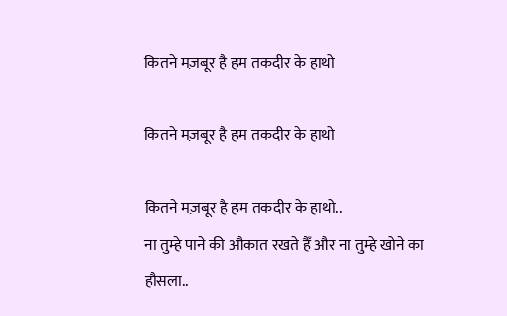कितने मज़बूर है हम तकदीर के हाथो

कितने मज़बूर है हम तकदीर के हाथो

कितने मज़बूर है हम तकदीर के हाथो..
ना तुम्हे पाने की औकात रखते हैँ और ना तुम्हे खोने का हौसला..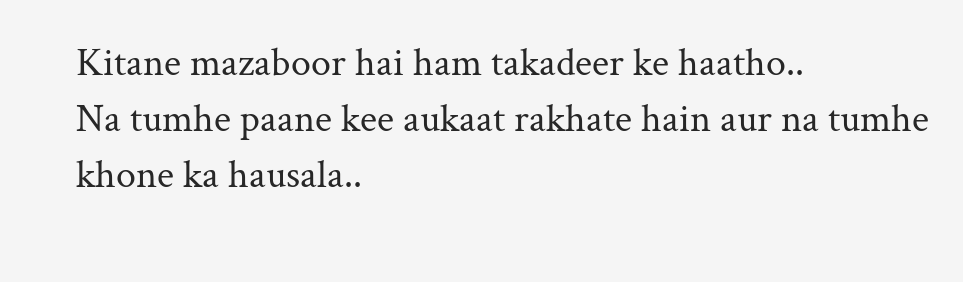Kitane mazaboor hai ham takadeer ke haatho..
Na tumhe paane kee aukaat rakhate hain aur na tumhe khone ka hausala..